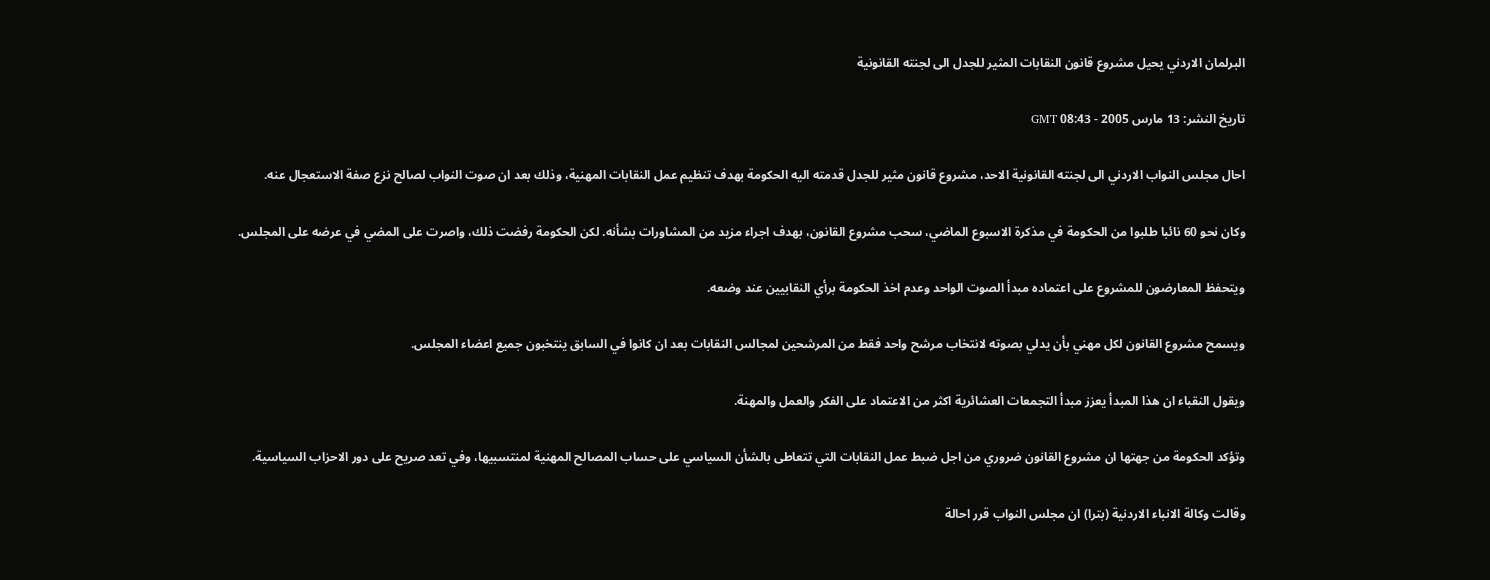البرلمان الاردني يحيل مشروع قانون النقابات المثير للجدل الى لجنته القانونية

تاريخ النشر: 13 مارس 2005 - 08:43 GMT

احال مجلس النواب الاردني الى لجنته القانونية الاحد، مشروع قانون مثير للجدل قدمته اليه الحكومة بهدف تنظيم عمل النقابات المهنية، وذلك بعد ان صوت النواب لصالح نزع صفة الاستعجال عنه.

وكان نحو 60 نائبا طلبوا من الحكومة في مذكرة الاسبوع الماضي، سحب مشروع القانون، بهدف اجراء مزيد من المشاورات بشأنه. لكن الحكومة رفضت ذلك، واصرت على المضي في عرضه على المجلس.

ويتحفظ المعارضون للمشروع على اعتماده مبدأ الصوت الواحد وعدم اخذ الحكومة برأي النقابيين عند وضعه.

ويسمح مشروع القانون لكل مهني بأن يدلي بصوته لانتخاب مرشح واحد فقط من المرشحين لمجالس النقابات بعد ان كانوا في السابق ينتخبون جميع اعضاء المجلس.

ويقول النقباء ان هذا المبدأ يعزز مبدأ التجمعات العشائرية اكثر من الاعتماد على الفكر والعمل والمهنة.

وتؤكد الحكومة من جهتها ان مشروع القانون ضروري من اجل ضبط عمل النقابات التي تتعاطى بالشأن السياسي على حساب المصالح المهنية لمنتسبيها، وفي تعد صريح على دور الاحزاب السياسية.

وقالت وكالة الانباء الاردنية (بترا) ان مجلس النواب قرر احالة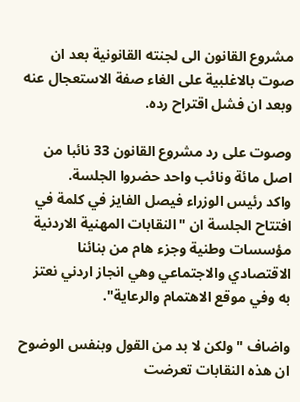مشروع القانون الى لجنته القانونية بعد ان صوت بالاغلبية على الغاء صفة الاستعجال عنه وبعد ان فشل اقتراح رده.

وصوت على رد مشروع القانون 33 نائبا من اصل مائة ونائب واحد حضروا الجلسة.
واكد رئيس الوزراء فيصل الفايز في كلمة في افتتاح الجلسة ان "النقابات المهنية الاردنية مؤسسات وطنية وجزء هام من بنائنا الاقتصادي والاجتماعي وهي انجاز اردني نعتز به وفي موقع الاهتمام والرعاية".

واضاف "ولكن لا بد من القول وبنفس الوضوح ان هذه النقابات تعرضت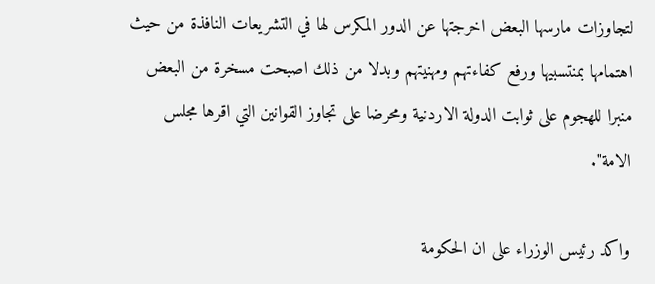لتجاوزات مارسها البعض اخرجتها عن الدور المكرس لها في التشريعات النافذة من حيث اهتمامها بمنتسبيها ورفع كفاءتهم ومهنيتهم وبدلا من ذلك اصبحت مسخرة من البعض منبرا للهجوم على ثوابت الدولة الاردنية ومحرضا على تجاوز القوانين التي اقرها مجلس الامة".

واكد رئيس الوزراء على ان الحكومة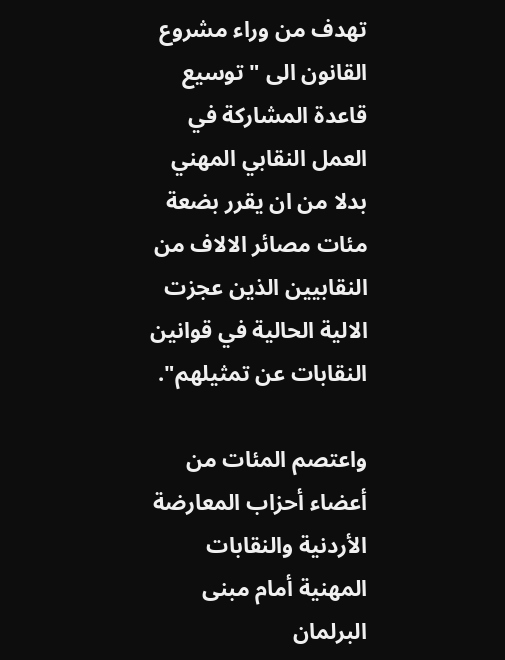تهدف من وراء مشروع القانون الى "توسيع قاعدة المشاركة في العمل النقابي المهني بدلا من ان يقرر بضعة مئات مصائر الالاف من النقابيين الذين عجزت الالية الحالية في قوانين النقابات عن تمثيلهم".

واعتصم المئات من أعضاء أحزاب المعارضة الأردنية والنقابات المهنية أمام مبنى البرلمان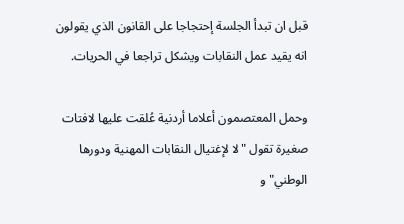قبل ان تبدأ الجلسة إحتجاجا على القانون الذي يقولون انه يقيد عمل النقابات ويشكل تراجعا في الحريات.

وحمل المعتصمون أعلاما أردنية عُلقت عليها لافتات صغيرة تقول "لا لإغتيال النقابات المهنية ودورها الوطني" و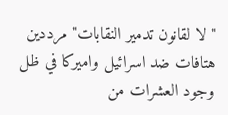"لا لقانون تدمير النقابات" مرددين هتافات ضد اسرائيل واميركا في ظل وجود العشرات من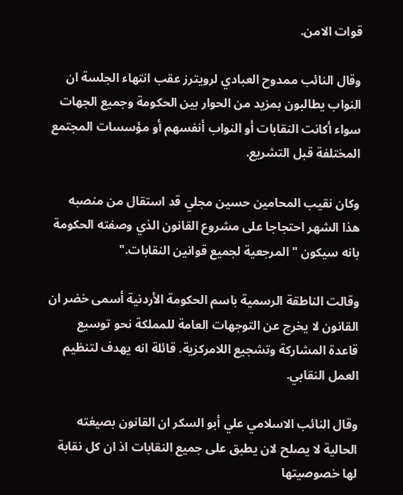قوات الامن.

وقال النائب ممدوح العبادي لرويترز عقب انتهاء الجلسة ان النواب يطالبون بمزيد من الحوار بين الحكومة وجميع الجهات سواء أكانت النقابات أو النواب أنفسهم أو مؤسسات المجتمع المختلفة قبل التشريع.

وكان نقيب المحامين حسين مجلي قد استقال من منصبه هذا الشهر احتجاجا على مشروع القانون الذي وصفته الحكومة بانه سيكون "المرجعية لجميع قوانين النقابات."

وقالت الناطقة الرسمية باسم الحكومة الأردنية أسمى خضر ان القانون لا يخرج عن التوجهات العامة للمملكة نحو توسيع قاعدة المشاركة وتشجيع اللامركزية. قائلة انه يهدف لتنظيم العمل النقابي.

وقال النائب الاسلامي علي أبو السكر ان القانون بصيغته الحالية لا يصلح لان يطبق على جميع النقابات اذ ان كل نقابة لها خصوصيتها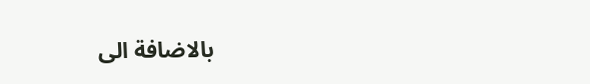بالاضافة الى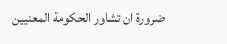ضرورة ان تشاور الحكومة المعنيين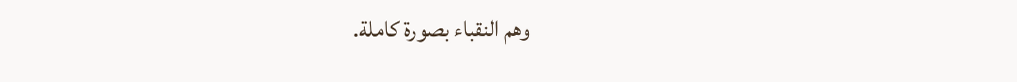وهم النقباء بصورة كاملة.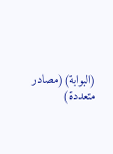(البوابة)(مصادر متعددة)